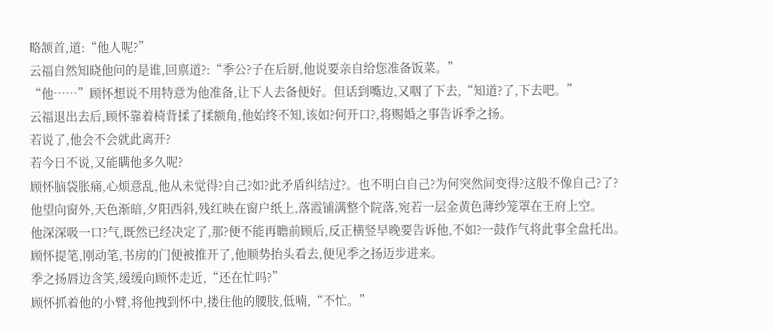略颔首,道:“他人呢?”
云福自然知晓他问的是谁,回禀道?:“季公?子在后厨,他说要亲自给您准备饭菜。”
“他……”顾怀想说不用特意为他准备,让下人去备便好。但话到嘴边,又咽了下去,“知道?了,下去吧。”
云福退出去后,顾怀靠着椅背揉了揉额角,他始终不知,该如?何开口?,将赐婚之事告诉季之扬。
若说了,他会不会就此离开?
若今日不说,又能瞒他多久呢?
顾怀脑袋胀痛,心烦意乱,他从未觉得?自己?如?此矛盾纠结过?。也不明白自己?为何突然间变得?这般不像自己?了?
他望向窗外,天色渐暗,夕阳西斜,残红映在窗户纸上,落霞铺满整个院落,宛若一层金黄色薄纱笼罩在王府上空。
他深深吸一口?气,既然已经决定了,那?便不能再瞻前顾后,反正横竖早晚要告诉他,不如?一鼓作气将此事全盘托出。
顾怀提笔,刚动笔,书房的门便被推开了,他顺势抬头看去,便见季之扬迈步进来。
季之扬唇边含笑,缓缓向顾怀走近,“还在忙吗?”
顾怀抓着他的小臂,将他拽到怀中,搂住他的腰肢,低喃,“不忙。”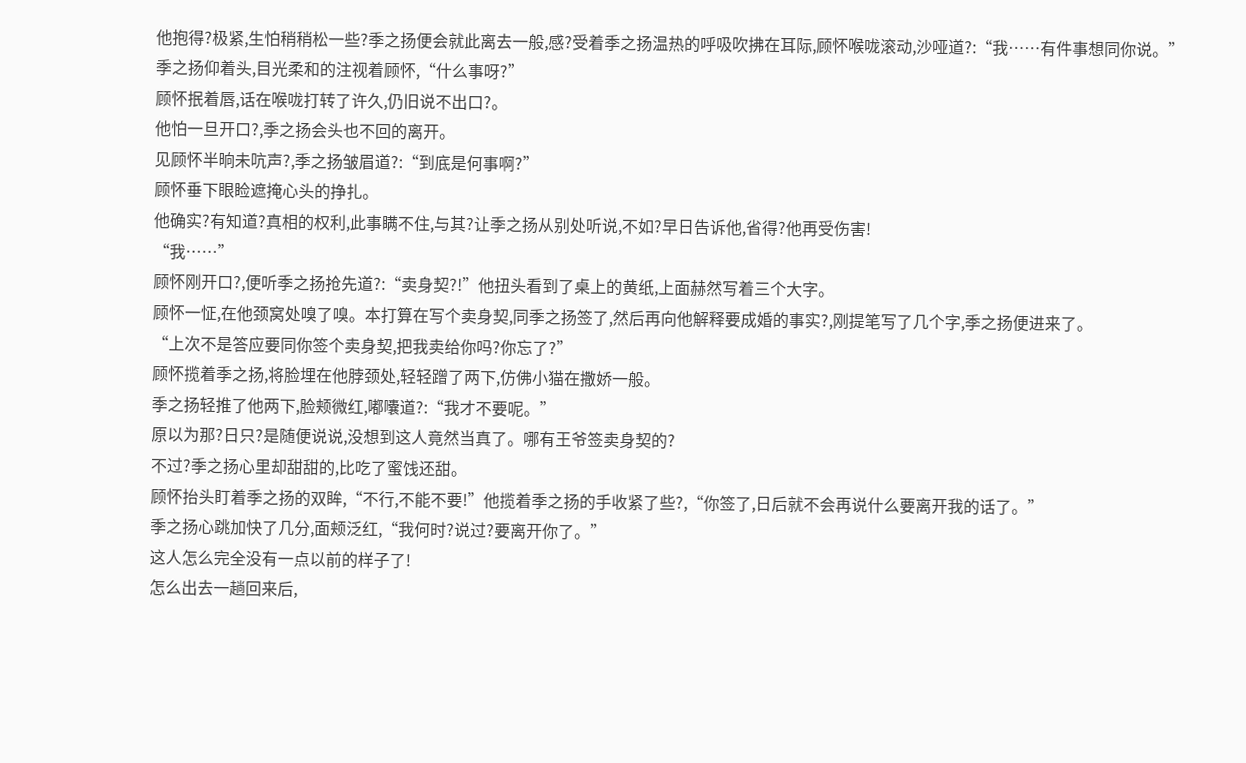他抱得?极紧,生怕稍稍松一些?季之扬便会就此离去一般,感?受着季之扬温热的呼吸吹拂在耳际,顾怀喉咙滚动,沙哑道?:“我……有件事想同你说。”
季之扬仰着头,目光柔和的注视着顾怀,“什么事呀?”
顾怀抿着唇,话在喉咙打转了许久,仍旧说不出口?。
他怕一旦开口?,季之扬会头也不回的离开。
见顾怀半晌未吭声?,季之扬皱眉道?:“到底是何事啊?”
顾怀垂下眼睑遮掩心头的挣扎。
他确实?有知道?真相的权利,此事瞒不住,与其?让季之扬从别处听说,不如?早日告诉他,省得?他再受伤害!
“我……”
顾怀刚开口?,便听季之扬抢先道?:“卖身契?!”他扭头看到了桌上的黄纸,上面赫然写着三个大字。
顾怀一怔,在他颈窝处嗅了嗅。本打算在写个卖身契,同季之扬签了,然后再向他解释要成婚的事实?,刚提笔写了几个字,季之扬便进来了。
“上次不是答应要同你签个卖身契,把我卖给你吗?你忘了?”
顾怀揽着季之扬,将脸埋在他脖颈处,轻轻蹭了两下,仿佛小猫在撒娇一般。
季之扬轻推了他两下,脸颊微红,嘟囔道?:“我才不要呢。”
原以为那?日只?是随便说说,没想到这人竟然当真了。哪有王爷签卖身契的?
不过?季之扬心里却甜甜的,比吃了蜜饯还甜。
顾怀抬头盯着季之扬的双眸,“不行,不能不要!”他揽着季之扬的手收紧了些?,“你签了,日后就不会再说什么要离开我的话了。”
季之扬心跳加快了几分,面颊泛红,“我何时?说过?要离开你了。”
这人怎么完全没有一点以前的样子了!
怎么出去一趟回来后,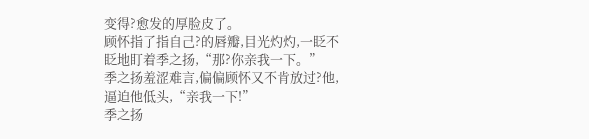变得?愈发的厚脸皮了。
顾怀指了指自己?的唇瓣,目光灼灼,一眨不眨地盯着季之扬,“那?你亲我一下。”
季之扬羞涩难言,偏偏顾怀又不肯放过?他,逼迫他低头,“亲我一下!”
季之扬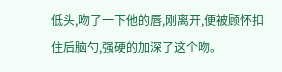低头,吻了一下他的唇,刚离开,便被顾怀扣住后脑勺,强硬的加深了这个吻。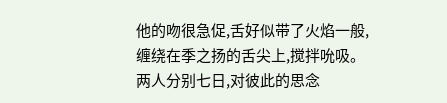他的吻很急促,舌好似带了火焰一般,缠绕在季之扬的舌尖上,搅拌吮吸。
两人分别七日,对彼此的思念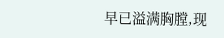早已溢满胸膛,现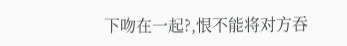下吻在一起?,恨不能将对方吞